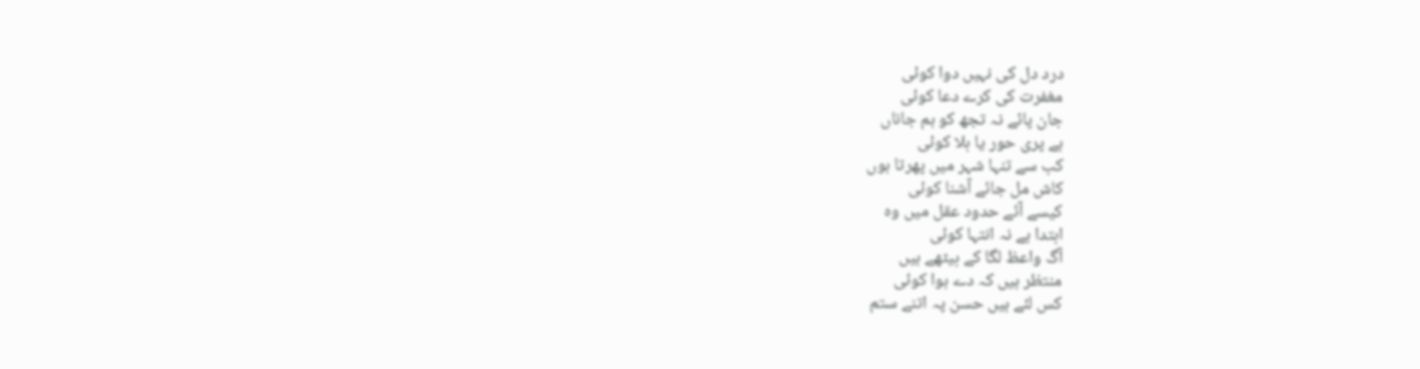درد دل کی نہیں دوا کوئی
مغفرت کی کرے دعا کوئی
جان پائے نہ تجھ کو ہم جاناں
ہے پری حور یا بلا کوئی
کب سے تنہا شہر میں پھرتا ہوں
کاش مل جائے آشنا کوئی
کیسے آئے حدود عقل میں وہ
ابتدا ہے نہ انتہا کوئی
آگ واعظ لگا کے بیٹھے ہیں
منتظر ہیں کہ دے ہوا کوئی
کس لئے ہیں حسن پہ اتنے ستم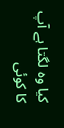کیا وہ لگتا ہے آپ کا کوئی